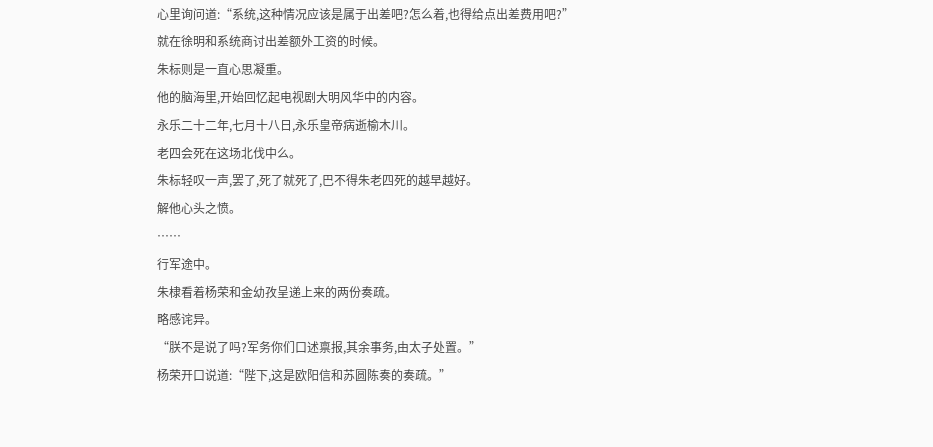心里询问道:“系统,这种情况应该是属于出差吧?怎么着,也得给点出差费用吧?”
就在徐明和系统商讨出差额外工资的时候。
朱标则是一直心思凝重。
他的脑海里,开始回忆起电视剧大明风华中的内容。
永乐二十二年,七月十八日,永乐皇帝病逝榆木川。
老四会死在这场北伐中么。
朱标轻叹一声,罢了,死了就死了,巴不得朱老四死的越早越好。
解他心头之愤。
……
行军途中。
朱棣看着杨荣和金幼孜呈递上来的两份奏疏。
略感诧异。
“朕不是说了吗?军务你们口述禀报,其余事务,由太子处置。”
杨荣开口说道:“陛下,这是欧阳信和苏圆陈奏的奏疏。”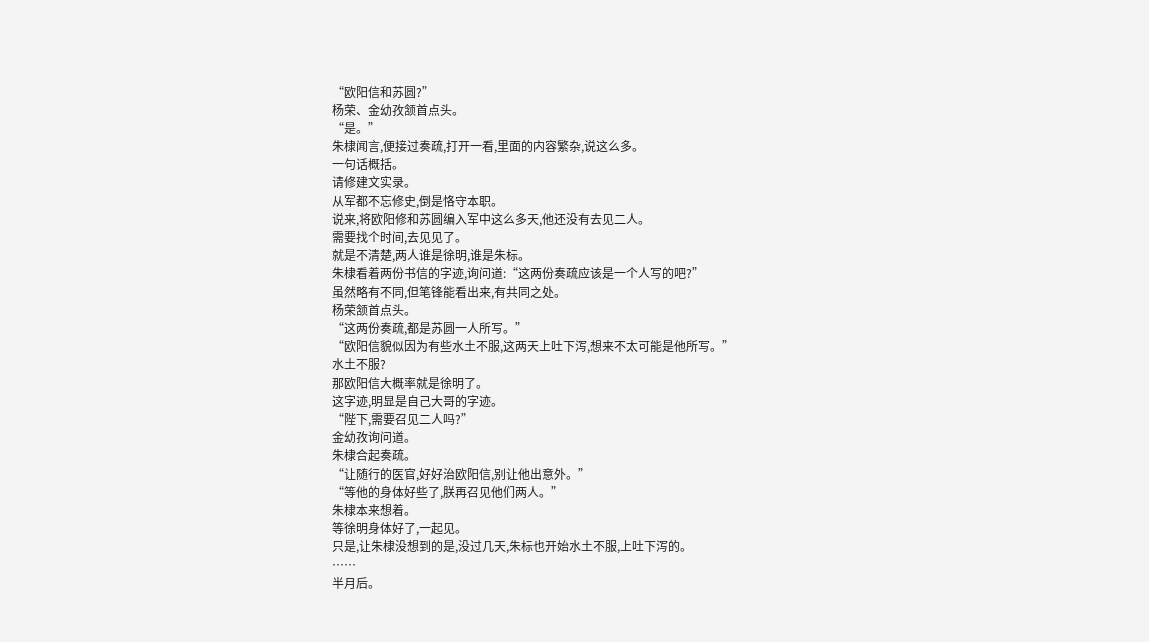“欧阳信和苏圆?”
杨荣、金幼孜颔首点头。
“是。”
朱棣闻言,便接过奏疏,打开一看,里面的内容繁杂,说这么多。
一句话概括。
请修建文实录。
从军都不忘修史,倒是恪守本职。
说来,将欧阳修和苏圆编入军中这么多天,他还没有去见二人。
需要找个时间,去见见了。
就是不清楚,两人谁是徐明,谁是朱标。
朱棣看着两份书信的字迹,询问道:“这两份奏疏应该是一个人写的吧?”
虽然略有不同,但笔锋能看出来,有共同之处。
杨荣颔首点头。
“这两份奏疏,都是苏圆一人所写。”
“欧阳信貌似因为有些水土不服,这两天上吐下泻,想来不太可能是他所写。”
水土不服?
那欧阳信大概率就是徐明了。
这字迹,明显是自己大哥的字迹。
“陛下,需要召见二人吗?”
金幼孜询问道。
朱棣合起奏疏。
“让随行的医官,好好治欧阳信,别让他出意外。”
“等他的身体好些了,朕再召见他们两人。”
朱棣本来想着。
等徐明身体好了,一起见。
只是,让朱棣没想到的是,没过几天,朱标也开始水土不服,上吐下泻的。
……
半月后。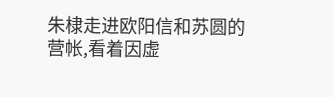朱棣走进欧阳信和苏圆的营帐,看着因虚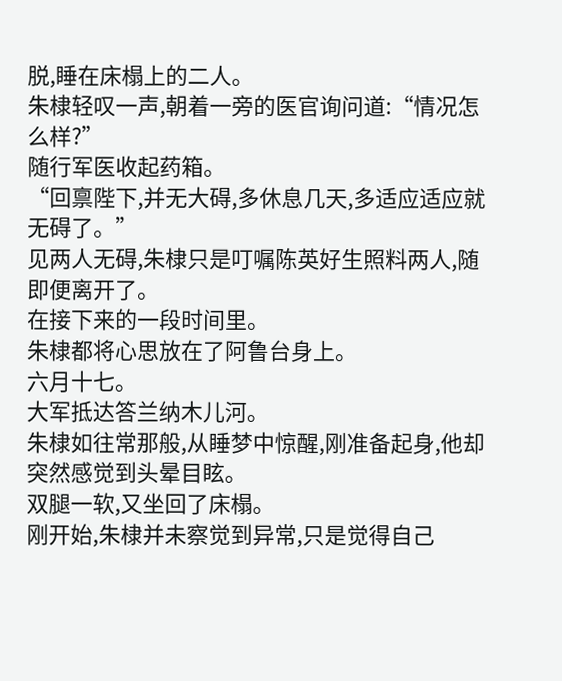脱,睡在床榻上的二人。
朱棣轻叹一声,朝着一旁的医官询问道:“情况怎么样?”
随行军医收起药箱。
“回禀陛下,并无大碍,多休息几天,多适应适应就无碍了。”
见两人无碍,朱棣只是叮嘱陈英好生照料两人,随即便离开了。
在接下来的一段时间里。
朱棣都将心思放在了阿鲁台身上。
六月十七。
大军抵达答兰纳木儿河。
朱棣如往常那般,从睡梦中惊醒,刚准备起身,他却突然感觉到头晕目眩。
双腿一软,又坐回了床榻。
刚开始,朱棣并未察觉到异常,只是觉得自己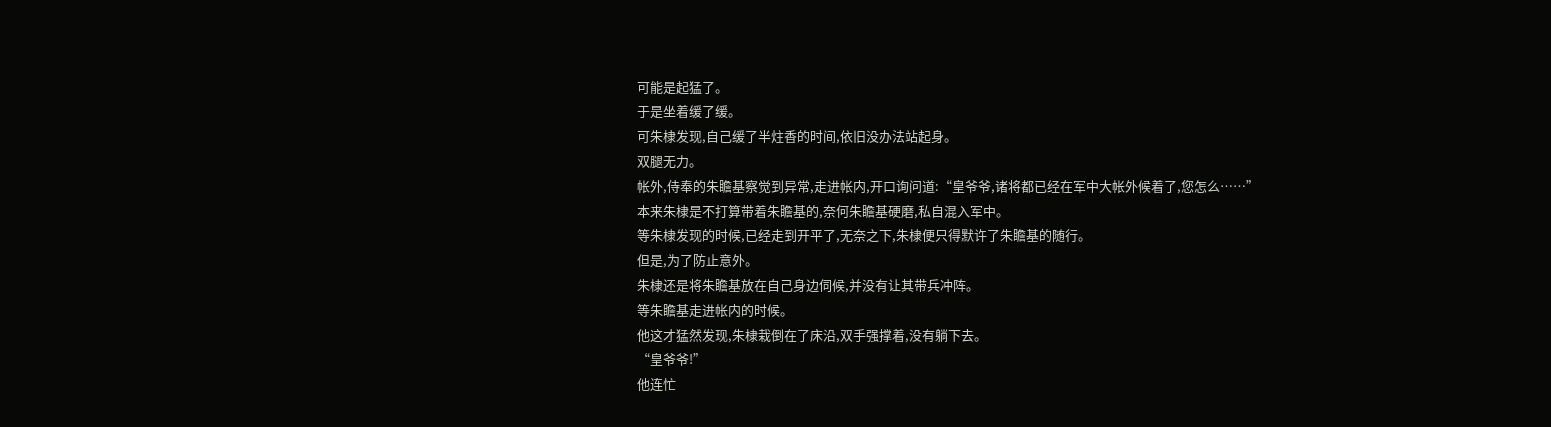可能是起猛了。
于是坐着缓了缓。
可朱棣发现,自己缓了半炷香的时间,依旧没办法站起身。
双腿无力。
帐外,侍奉的朱瞻基察觉到异常,走进帐内,开口询问道:“皇爷爷,诸将都已经在军中大帐外候着了,您怎么……”
本来朱棣是不打算带着朱瞻基的,奈何朱瞻基硬磨,私自混入军中。
等朱棣发现的时候,已经走到开平了,无奈之下,朱棣便只得默许了朱瞻基的随行。
但是,为了防止意外。
朱棣还是将朱瞻基放在自己身边伺候,并没有让其带兵冲阵。
等朱瞻基走进帐内的时候。
他这才猛然发现,朱棣栽倒在了床沿,双手强撑着,没有躺下去。
“皇爷爷!”
他连忙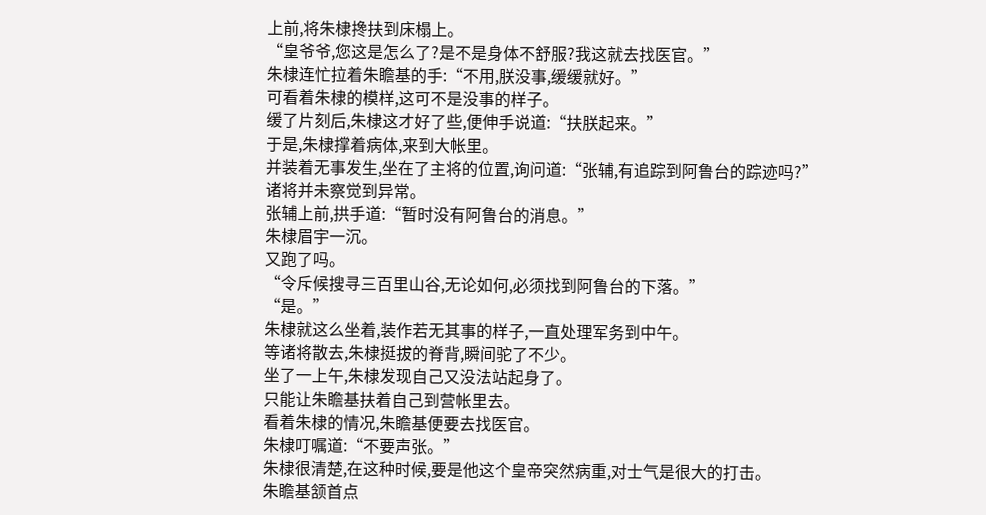上前,将朱棣搀扶到床榻上。
“皇爷爷,您这是怎么了?是不是身体不舒服?我这就去找医官。”
朱棣连忙拉着朱瞻基的手:“不用,朕没事,缓缓就好。”
可看着朱棣的模样,这可不是没事的样子。
缓了片刻后,朱棣这才好了些,便伸手说道:“扶朕起来。”
于是,朱棣撑着病体,来到大帐里。
并装着无事发生,坐在了主将的位置,询问道:“张辅,有追踪到阿鲁台的踪迹吗?”
诸将并未察觉到异常。
张辅上前,拱手道:“暂时没有阿鲁台的消息。”
朱棣眉宇一沉。
又跑了吗。
“令斥候搜寻三百里山谷,无论如何,必须找到阿鲁台的下落。”
“是。”
朱棣就这么坐着,装作若无其事的样子,一直处理军务到中午。
等诸将散去,朱棣挺拔的脊背,瞬间驼了不少。
坐了一上午,朱棣发现自己又没法站起身了。
只能让朱瞻基扶着自己到营帐里去。
看着朱棣的情况,朱瞻基便要去找医官。
朱棣叮嘱道:“不要声张。”
朱棣很清楚,在这种时候,要是他这个皇帝突然病重,对士气是很大的打击。
朱瞻基颔首点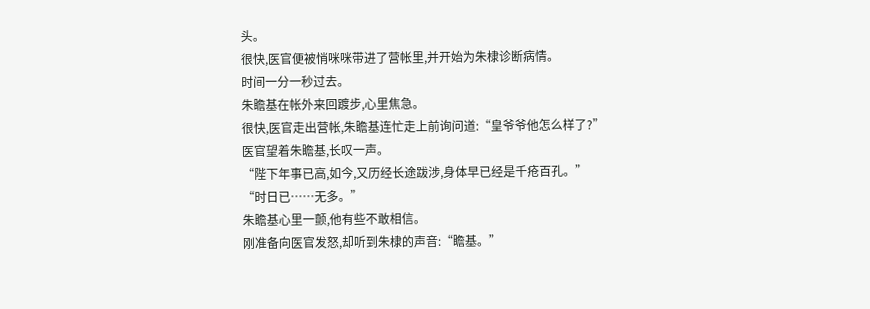头。
很快,医官便被悄咪咪带进了营帐里,并开始为朱棣诊断病情。
时间一分一秒过去。
朱瞻基在帐外来回踱步,心里焦急。
很快,医官走出营帐,朱瞻基连忙走上前询问道:“皇爷爷他怎么样了?”
医官望着朱瞻基,长叹一声。
“陛下年事已高,如今,又历经长途跋涉,身体早已经是千疮百孔。”
“时日已……无多。”
朱瞻基心里一颤,他有些不敢相信。
刚准备向医官发怒,却听到朱棣的声音:“瞻基。”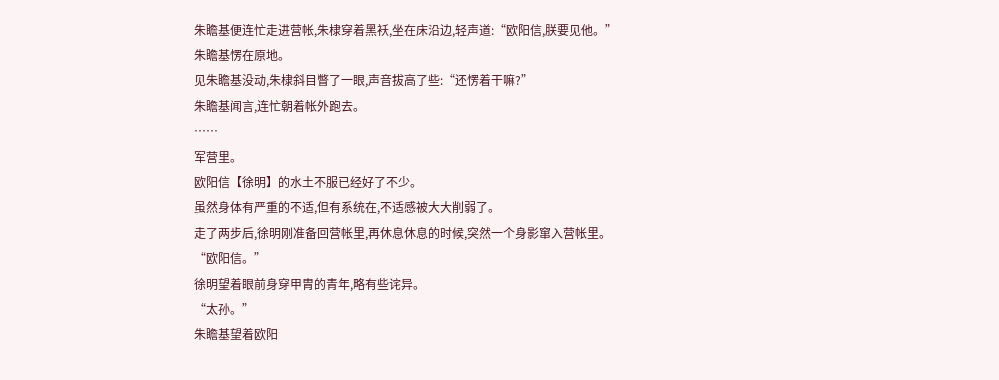朱瞻基便连忙走进营帐,朱棣穿着黑袄,坐在床沿边,轻声道:“欧阳信,朕要见他。”
朱瞻基愣在原地。
见朱瞻基没动,朱棣斜目瞥了一眼,声音拔高了些:“还愣着干嘛?”
朱瞻基闻言,连忙朝着帐外跑去。
……
军营里。
欧阳信【徐明】的水土不服已经好了不少。
虽然身体有严重的不适,但有系统在,不适感被大大削弱了。
走了两步后,徐明刚准备回营帐里,再休息休息的时候,突然一个身影窜入营帐里。
“欧阳信。”
徐明望着眼前身穿甲胄的青年,略有些诧异。
“太孙。”
朱瞻基望着欧阳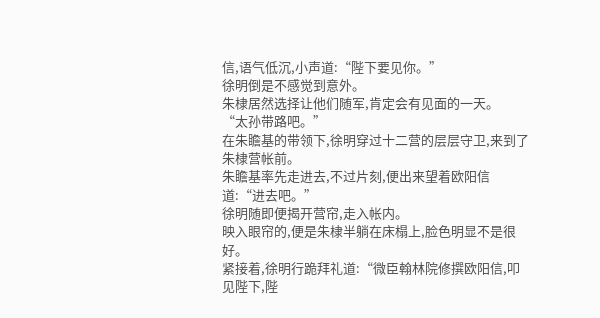信,语气低沉,小声道:“陛下要见你。”
徐明倒是不感觉到意外。
朱棣居然选择让他们随军,肯定会有见面的一天。
“太孙带路吧。”
在朱瞻基的带领下,徐明穿过十二营的层层守卫,来到了朱棣营帐前。
朱瞻基率先走进去,不过片刻,便出来望着欧阳信道:“进去吧。”
徐明随即便揭开营帘,走入帐内。
映入眼帘的,便是朱棣半躺在床榻上,脸色明显不是很好。
紧接着,徐明行跪拜礼道:“微臣翰林院修撰欧阳信,叩见陛下,陛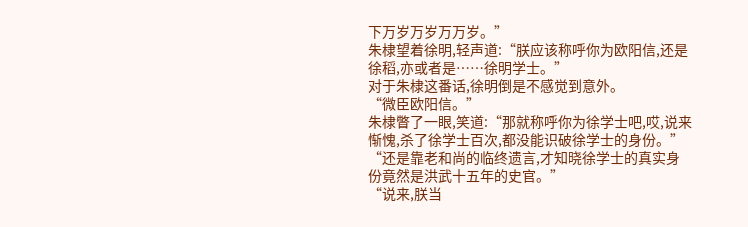下万岁万岁万万岁。”
朱棣望着徐明,轻声道:“朕应该称呼你为欧阳信,还是徐稻,亦或者是……徐明学士。”
对于朱棣这番话,徐明倒是不感觉到意外。
“微臣欧阳信。”
朱棣瞥了一眼,笑道:“那就称呼你为徐学士吧,哎,说来惭愧,杀了徐学士百次,都没能识破徐学士的身份。”
“还是靠老和尚的临终遗言,才知晓徐学士的真实身份竟然是洪武十五年的史官。”
“说来,朕当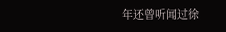年还曾听闻过徐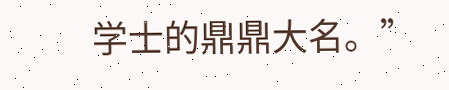学士的鼎鼎大名。”